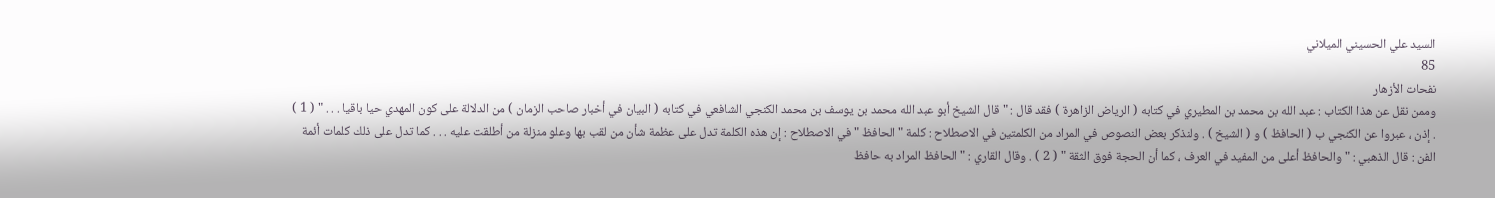السيد علي الحسيني الميلاني
85
نفحات الأزهار
وممن نقل عن هذا الكتاب : عبد الله بن محمد بن المطيري في كتابه ( الرياض الزاهرة ) فقد قال : " قال الشيخ أبو عبد الله محمد بن يوسف بن محمد الكنجي الشافعي في كتابه ( البيان في أخبار صاحب الزمان ) من الدلالة على كون المهدي حيا باقيا . . . " ( 1 ) . إذن ، عبروا عن الكنجي ب ( الحافظ ) و ( الشيخ ) . ولنذكر بعض النصوص في المراد من الكلمتين في الاصطلاح : كلمة " الحافظ " في الاصطلاح : إن هذه الكلمة تدل على عظمة شأن من لقب بها وعلو منزلة من أطلقت عليه . . . كما تدل على ذلك كلمات أئمة الفن : قال الذهبي : " والحافظ أعلى من المفيد في العرف ، كما أن الحجة فوق الثقة " ( 2 ) . وقال القاري : " الحافظ المراد به حافظ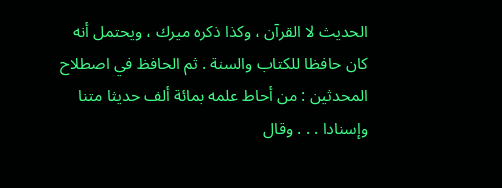الحديث لا القرآن ، وكذا ذكره ميرك ، ويحتمل أنه كان حافظا للكتاب والسنة . ثم الحافظ في اصطلاح المحدثين : من أحاط علمه بمائة ألف حديثا متنا وإسنادا . . . وقال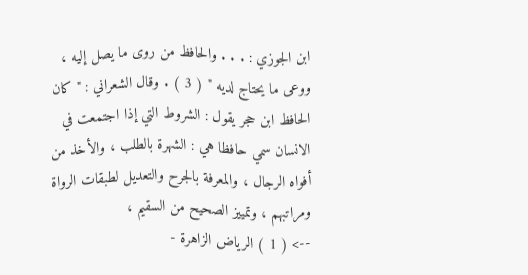ابن الجوزي : . . . والحافظ من روى ما يصل إليه ، ووعى ما يحتاج لديه " ( 3 ) . وقال الشعراني : " كان الحافظ ابن حجر يقول : الشروط التي إذا اجتمعت في الانسان سمي حافظا هي : الشهرة بالطلب ، والأخذ من أفواه الرجال ، والمعرفة بالجرح والتعديل لطبقات الرواة ومراتبهم ، وتمييز الصحيح من السقيم ،
--> ( 1 ) الرياض الزاهرة -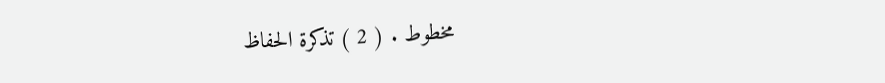مخطوط . ( 2 ) تذكرة الحفاظ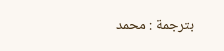بترجمة : محمد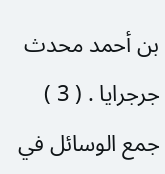بن أحمد محدث جرجرايا . ( 3 ) جمع الوسائل في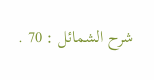شرح الشمائل : 70 .